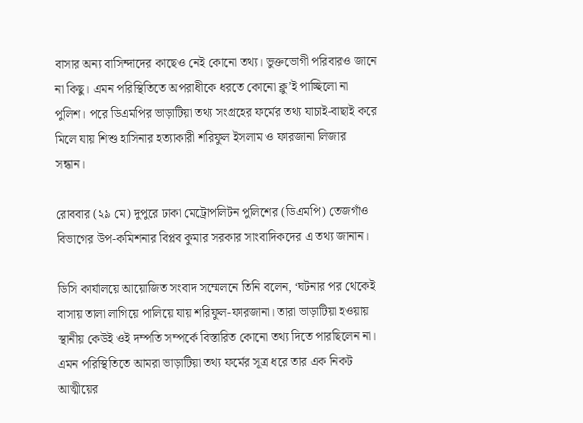বাসার অন্য বাসিন্দাদের কাছেও নেই কোনো তথ্য। ভুক্তভোগী পরিবারও জানে না কিছু। এমন পরিস্থিতিতে অপরাধীকে ধরতে কোনো ক্লু’ই পাচ্ছিলো না পুলিশ। পরে ডিএমপির ভাড়াটিয়া তথ্য সংগ্রহের ফর্মের তথ্য যাচাই-বাছাই করে মিলে যায় শিশু হাসিনার হত্যাকারী শরিফুল ইসলাম ও ফারজানা লিজার সন্ধান।

রোববার (২৯ মে) দুপুরে ঢাকা মেট্রোপলিটন পুলিশের (ডিএমপি) তেজগাঁও বিভাগের উপ-কমিশনার বিপ্লব কুমার সরকার সাংবাদিকদের এ তথ্য জানান।

ডিসি কার্যালয়ে আয়োজিত সংবাদ সম্মেলনে তিনি বলেন, ‘ঘটনার পর থেকেই বাসায় তালা লাগিয়ে পালিয়ে যায় শরিফুল-ফারজানা। তারা ভাড়াটিয়া হওয়ায় স্থানীয় কেউই ওই দম্পতি সম্পর্কে বিস্তারিত কোনো তথ্য দিতে পারছিলেন না। এমন পরিস্থিতিতে আমরা ভাড়াটিয়া তথ্য ফর্মের সূত্র ধরে তার এক নিকট আত্মীয়ের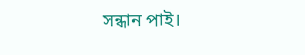সন্ধান পাই।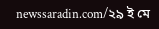newssaradin.com/২৯ ই মে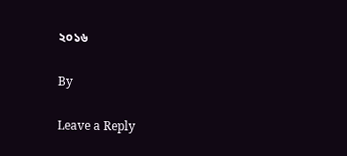২০১৬

By

Leave a Reply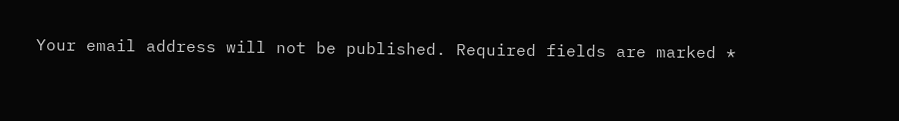Your email address will not be published. Required fields are marked *